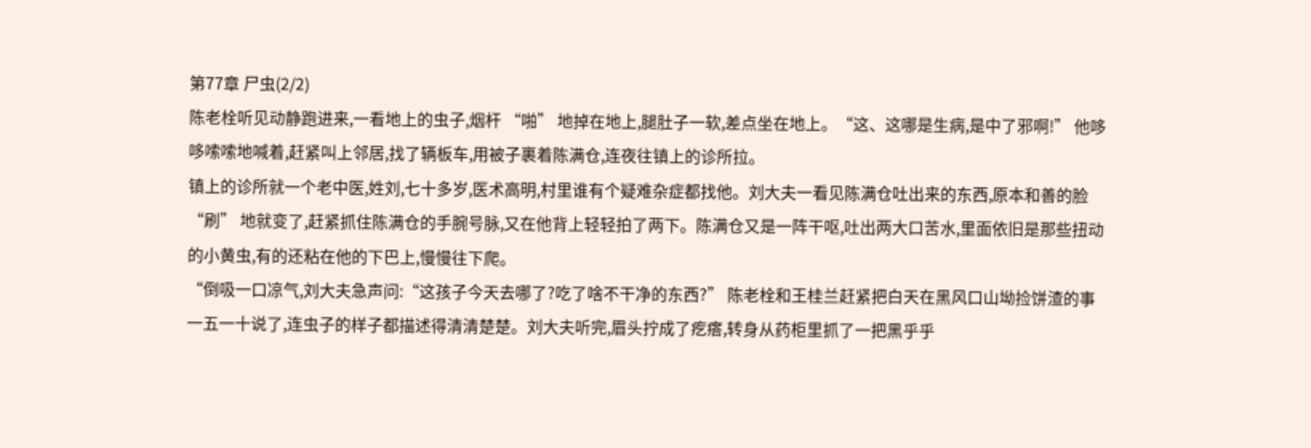第77章 尸虫(2/2)
陈老栓听见动静跑进来,一看地上的虫子,烟杆 “啪” 地掉在地上,腿肚子一软,差点坐在地上。“这、这哪是生病,是中了邪啊!” 他哆哆嗦嗦地喊着,赶紧叫上邻居,找了辆板车,用被子裹着陈满仓,连夜往镇上的诊所拉。
镇上的诊所就一个老中医,姓刘,七十多岁,医术高明,村里谁有个疑难杂症都找他。刘大夫一看见陈满仓吐出来的东西,原本和善的脸 “刷” 地就变了,赶紧抓住陈满仓的手腕号脉,又在他背上轻轻拍了两下。陈满仓又是一阵干呕,吐出两大口苦水,里面依旧是那些扭动的小黄虫,有的还粘在他的下巴上,慢慢往下爬。
“倒吸一口凉气,刘大夫急声问:“这孩子今天去哪了?吃了啥不干净的东西?” 陈老栓和王桂兰赶紧把白天在黑风口山坳捡饼渣的事一五一十说了,连虫子的样子都描述得清清楚楚。刘大夫听完,眉头拧成了疙瘩,转身从药柜里抓了一把黑乎乎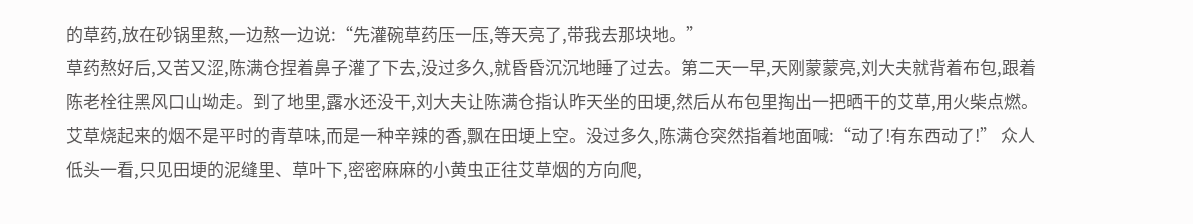的草药,放在砂锅里熬,一边熬一边说:“先灌碗草药压一压,等天亮了,带我去那块地。”
草药熬好后,又苦又涩,陈满仓捏着鼻子灌了下去,没过多久,就昏昏沉沉地睡了过去。第二天一早,天刚蒙蒙亮,刘大夫就背着布包,跟着陈老栓往黑风口山坳走。到了地里,露水还没干,刘大夫让陈满仓指认昨天坐的田埂,然后从布包里掏出一把晒干的艾草,用火柴点燃。
艾草烧起来的烟不是平时的青草味,而是一种辛辣的香,飘在田埂上空。没过多久,陈满仓突然指着地面喊:“动了!有东西动了!” 众人低头一看,只见田埂的泥缝里、草叶下,密密麻麻的小黄虫正往艾草烟的方向爬,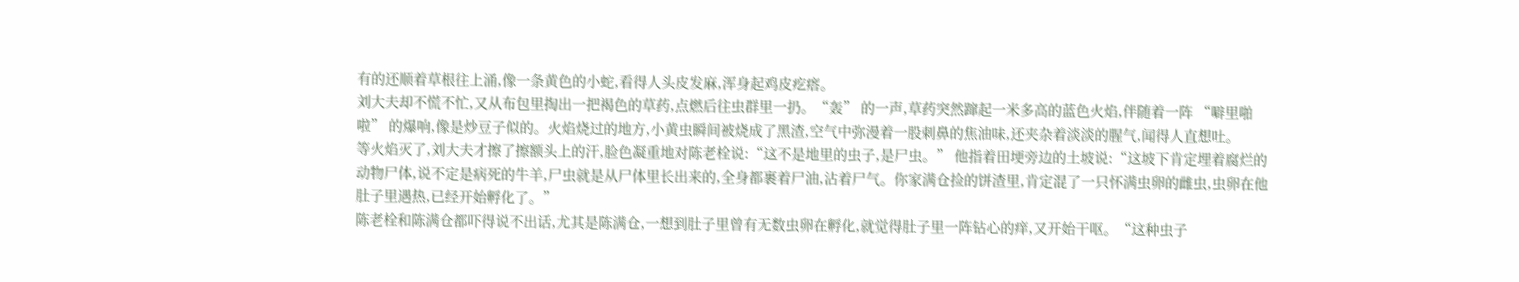有的还顺着草根往上涌,像一条黄色的小蛇,看得人头皮发麻,浑身起鸡皮疙瘩。
刘大夫却不慌不忙,又从布包里掏出一把褐色的草药,点燃后往虫群里一扔。“轰” 的一声,草药突然蹿起一米多高的蓝色火焰,伴随着一阵 “噼里啪啦” 的爆响,像是炒豆子似的。火焰烧过的地方,小黄虫瞬间被烧成了黑渣,空气中弥漫着一股刺鼻的焦油味,还夹杂着淡淡的腥气,闻得人直想吐。
等火焰灭了,刘大夫才擦了擦额头上的汗,脸色凝重地对陈老栓说:“这不是地里的虫子,是尸虫。” 他指着田埂旁边的土坡说:“这坡下肯定埋着腐烂的动物尸体,说不定是病死的牛羊,尸虫就是从尸体里长出来的,全身都裹着尸油,沾着尸气。你家满仓捡的饼渣里,肯定混了一只怀满虫卵的雌虫,虫卵在他肚子里遇热,已经开始孵化了。”
陈老栓和陈满仓都吓得说不出话,尤其是陈满仓,一想到肚子里曾有无数虫卵在孵化,就觉得肚子里一阵钻心的痒,又开始干呕。“这种虫子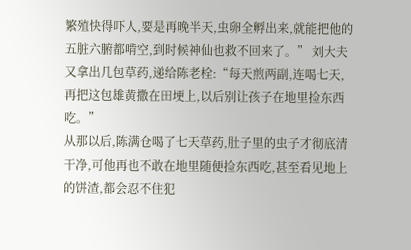繁殖快得吓人,要是再晚半天,虫卵全孵出来,就能把他的五脏六腑都啃空,到时候神仙也救不回来了。” 刘大夫又拿出几包草药,递给陈老栓:“每天煎两副,连喝七天,再把这包雄黄撒在田埂上,以后别让孩子在地里捡东西吃。”
从那以后,陈满仓喝了七天草药,肚子里的虫子才彻底清干净,可他再也不敢在地里随便捡东西吃,甚至看见地上的饼渣,都会忍不住犯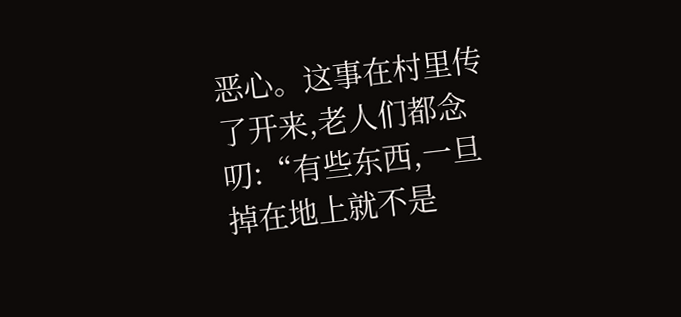恶心。这事在村里传了开来,老人们都念叨:“有些东西,一旦掉在地上就不是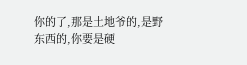你的了,那是土地爷的,是野东西的,你要是硬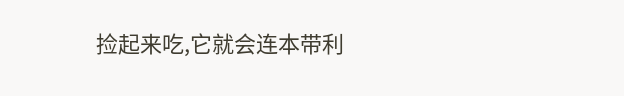捡起来吃,它就会连本带利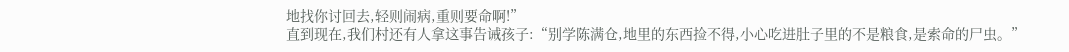地找你讨回去,轻则闹病,重则要命啊!”
直到现在,我们村还有人拿这事告诫孩子:“别学陈满仓,地里的东西捡不得,小心吃进肚子里的不是粮食,是索命的尸虫。”